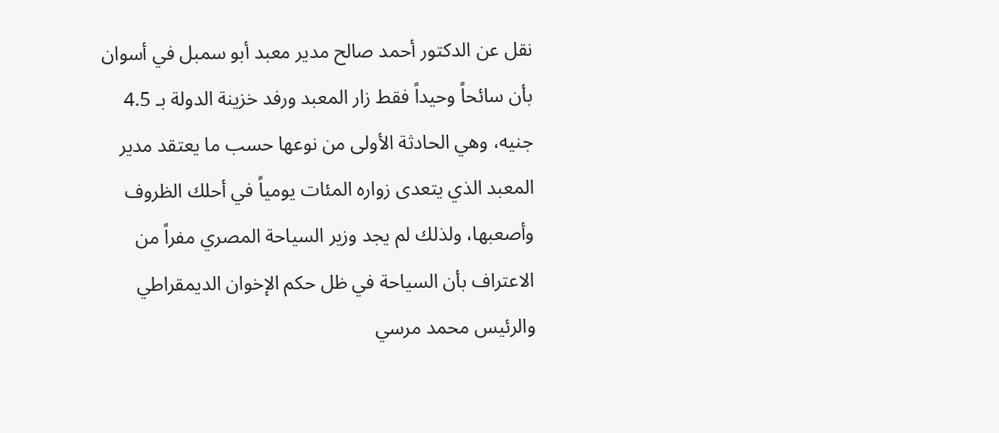نقل عن الدكتور أحمد صالح مدير معبد أبو سمبل في أسوان بأن سائحاً وحيداً فقط زار المعبد ورفد خزينة الدولة بـ 4.5 جنيه، وهي الحادثة الأولى من نوعها حسب ما يعتقد مدير المعبد الذي يتعدى زواره المئات يومياً في أحلك الظروف وأصعبها، ولذلك لم يجد وزير السياحة المصري مفراً من الاعتراف بأن السياحة في ظل حكم الإخوان الديمقراطي والرئيس محمد مرسي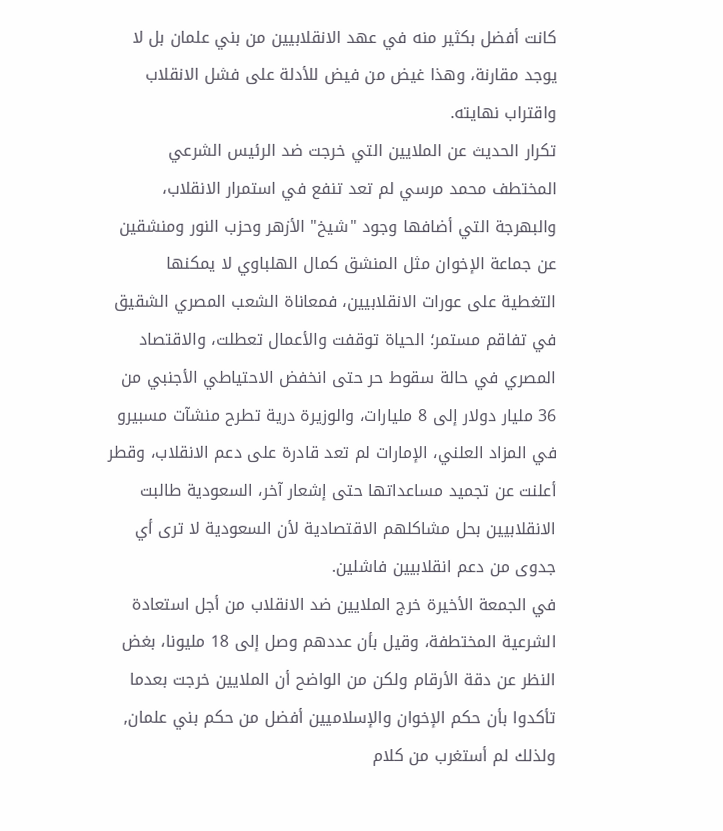كانت أفضل بكثير منه في عهد الانقلابيين من بني علمان بل لا يوجد مقارنة، وهذا غيض من فيض للأدلة على فشل الانقلاب واقتراب نهايته.
تكرار الحديث عن الملايين التي خرجت ضد الرئيس الشرعي المختطف محمد مرسي لم تعد تنفع في استمرار الانقلاب، والبهرجة التي أضافها وجود "شيخ" الأزهر وحزب النور ومنشقين عن جماعة الإخوان مثل المنشق كمال الهلباوي لا يمكنها التغطية على عورات الانقلابيين، فمعاناة الشعب المصري الشقيق في تفاقم مستمر؛ الحياة توقفت والأعمال تعطلت، والاقتصاد المصري في حالة سقوط حر حتى انخفض الاحتياطي الأجنبي من 36 مليار دولار إلى 8 مليارات، والوزيرة درية تطرح منشآت مسبيرو في المزاد العلني، الإمارات لم تعد قادرة على دعم الانقلاب، وقطر أعلنت عن تجميد مساعداتها حتى إشعار آخر، السعودية طالبت الانقلابيين بحل مشاكلهم الاقتصادية لأن السعودية لا ترى أي جدوى من دعم انقلابيين فاشلين.
في الجمعة الأخيرة خرج الملايين ضد الانقلاب من أجل استعادة الشرعية المختطفة، وقيل بأن عددهم وصل إلى 18 مليونا، بغض النظر عن دقة الأرقام ولكن من الواضح أن الملايين خرجت بعدما تأكدوا بأن حكم الإخوان والإسلاميين أفضل من حكم بني علمان, ولذلك لم أستغرب من كلام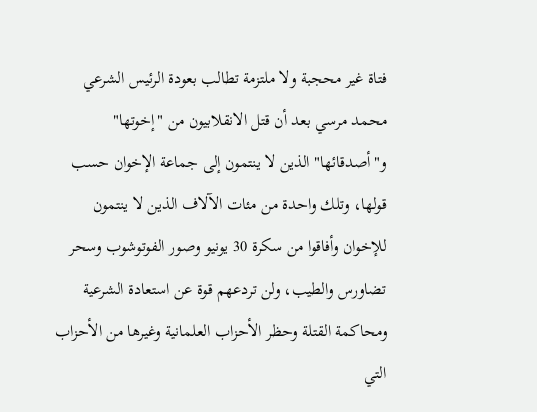فتاة غير محجبة ولا ملتزمة تطالب بعودة الرئيس الشرعي محمد مرسي بعد أن قتل الانقلابيون من "إخوتها" و"أصدقائها" الذين لا ينتمون إلى جماعة الإخوان حسب قولها، وتلك واحدة من مئات الآلاف الذين لا ينتمون للإخوان وأفاقوا من سكرة 30 يونيو وصور الفوتوشوب وسحر تضاورس والطيب، ولن تردعهم قوة عن استعادة الشرعية ومحاكمة القتلة وحظر الأحزاب العلمانية وغيرها من الأحزاب التي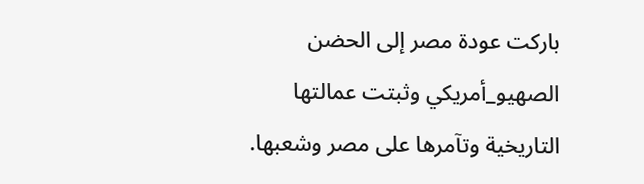باركت عودة مصر إلى الحضن الصهيو_أمريكي وثبتت عمالتها التاريخية وتآمرها على مصر وشعبها.